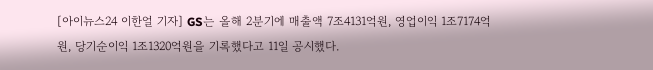[아이뉴스24 이한얼 기자] GS는 올해 2분기에 매출액 7조4131억원, 영업이익 1조7174억원, 당기순이익 1조1320억원을 기록했다고 11일 공시했다.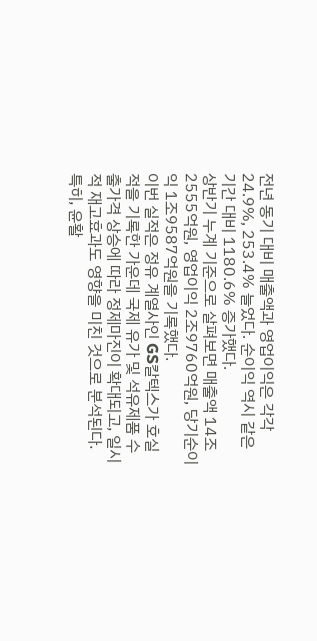전년 동기 대비 매출액과 영업이익은 각각 24.9%, 253.4% 늘었다. 순이익 역시 같은 기간 대비 1180.6% 증가했다.
상반기 누계 기준으로 살펴보면 매출액 14조2555억원, 영업이익 2조9760억원, 당기순이익 1조9587억원을 기록했다.
이번 실적은 정유 계열사인 GS칼텍스가 호실적을 기록한 가운데 국제 유가 및 석유제품 수출가격 상승에 따라 정제마진이 확대되고, 일시적 재고효과도 영향을 미친 것으로 분석된다.
특히, 윤활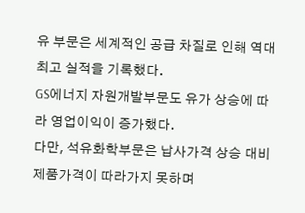유 부문은 세계적인 공급 차질로 인해 역대 최고 실적을 기록했다.
GS에너지 자원개발부문도 유가 상승에 따라 영업이익이 증가했다.
다만, 석유화학부문은 납사가격 상승 대비 제품가격이 따라가지 못하며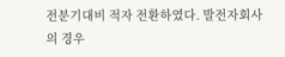전분기대비 적자 전환하였다. 발전자회사의 경우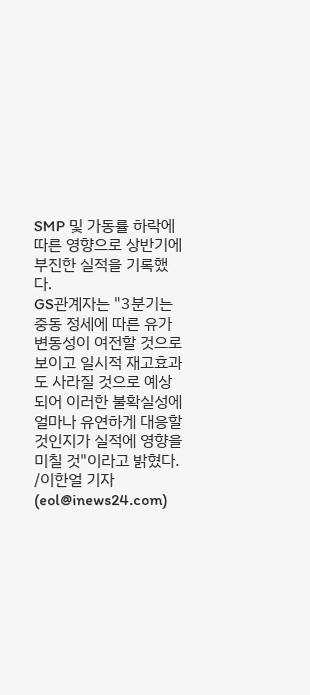SMP 및 가동률 하락에 따른 영향으로 상반기에 부진한 실적을 기록했다.
GS관계자는 "3분기는 중동 정세에 따른 유가 변동성이 여전할 것으로 보이고 일시적 재고효과도 사라질 것으로 예상되어 이러한 불확실성에 얼마나 유연하게 대응할 것인지가 실적에 영향을 미칠 것"이라고 밝혔다.
/이한얼 기자(eol@inews24.com)